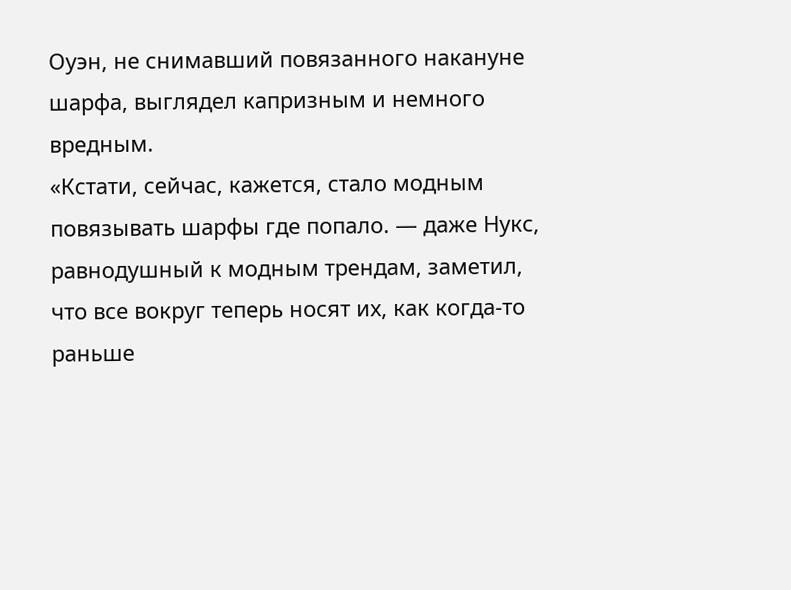Оуэн, не снимавший повязанного накануне шарфа, выглядел капризным и немного вредным.
«Кстати, сейчас, кажется, стало модным повязывать шарфы где попало. — даже Нукс, равнодушный к модным трендам, заметил, что все вокруг теперь носят их, как когда-то раньше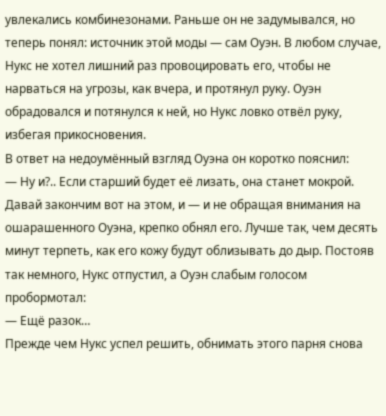увлекались комбинезонами. Раньше он не задумывался, но теперь понял: источник этой моды — сам Оуэн. В любом случае, Нукс не хотел лишний раз провоцировать его, чтобы не нарваться на угрозы, как вчера, и протянул руку. Оуэн обрадовался и потянулся к ней, но Нукс ловко отвёл руку, избегая прикосновения.
В ответ на недоумённый взгляд Оуэна он коротко пояснил:
— Ну и?.. Если старший будет её лизать, она станет мокрой. Давай закончим вот на этом, и — и не обращая внимания на ошарашенного Оуэна, крепко обнял его. Лучше так, чем десять минут терпеть, как его кожу будут облизывать до дыр. Постояв так немного, Нукс отпустил, а Оуэн слабым голосом пробормотал:
— Ещё разок…
Прежде чем Нукс успел решить, обнимать этого парня снова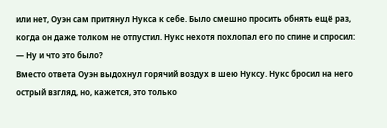или нет, Оуэн сам притянул Нукса к себе. Было смешно просить обнять ещё раз, когда он даже толком не отпустил. Нукс нехотя похлопал его по спине и спросил:
— Ну и что это было?
Вместо ответа Оуэн выдохнул горячий воздух в шею Нуксу. Нукс бросил на него острый взгляд, но, кажется, это только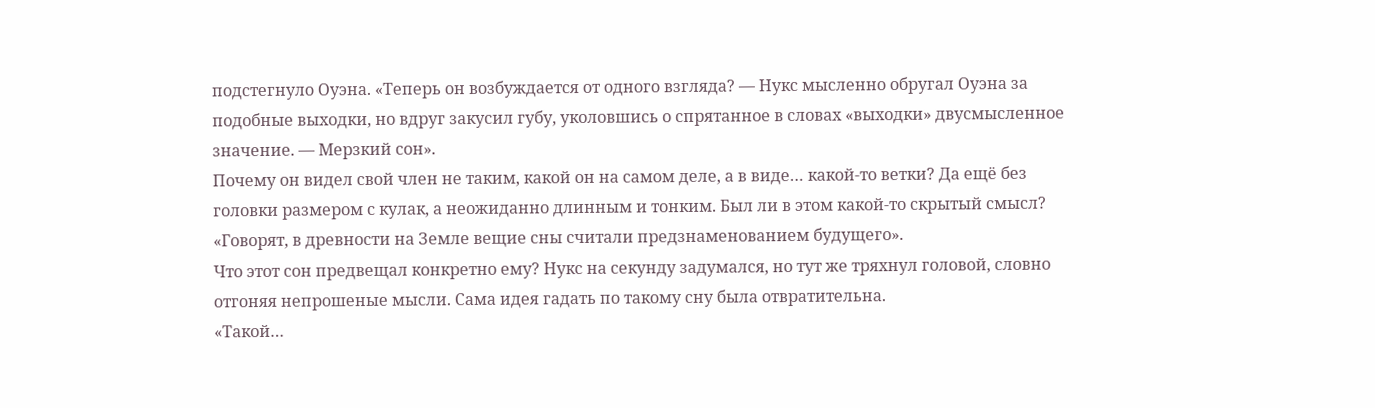подстегнуло Оуэна. «Теперь он возбуждается от одного взгляда? — Нукс мысленно обругал Оуэна за подобные выходки, но вдруг закусил губу, уколовшись о спрятанное в словах «выходки» двусмысленное значение. — Мерзкий сон».
Почему он видел свой член не таким, какой он на самом деле, а в виде… какой-то ветки? Да ещё без головки размером с кулак, а неожиданно длинным и тонким. Был ли в этом какой-то скрытый смысл?
«Говорят, в древности на Земле вещие сны считали предзнаменованием будущего».
Что этот сон предвещал конкретно ему? Нукс на секунду задумался, но тут же тряхнул головой, словно отгоняя непрошеные мысли. Сама идея гадать по такому сну была отвратительна.
«Такой…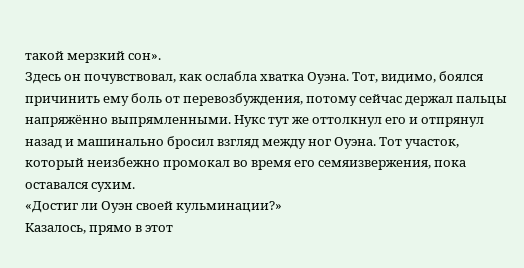такой мерзкий сон».
Здесь он почувствовал, как ослабла хватка Оуэна. Тот, видимо, боялся причинить ему боль от перевозбуждения, потому сейчас держал пальцы напряжённо выпрямленными. Нукс тут же оттолкнул его и отпрянул назад и машинально бросил взгляд между ног Оуэна. Тот участок, который неизбежно промокал во время его семяизвержения, пока оставался сухим.
«Достиг ли Оуэн своей кульминации?»
Казалось, прямо в этот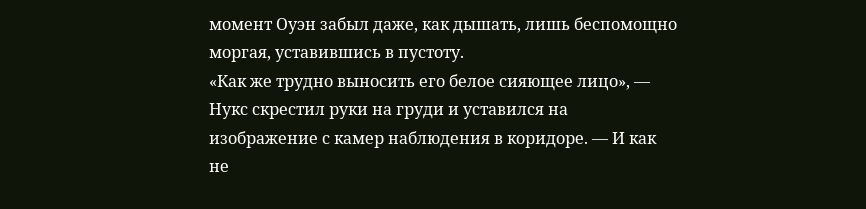момент Оуэн забыл даже, как дышать, лишь беспомощно моргая, уставившись в пустоту.
«Как же трудно выносить его белое сияющее лицо», — Нукс скрестил руки на груди и уставился на изображение с камер наблюдения в коридоре. — И как не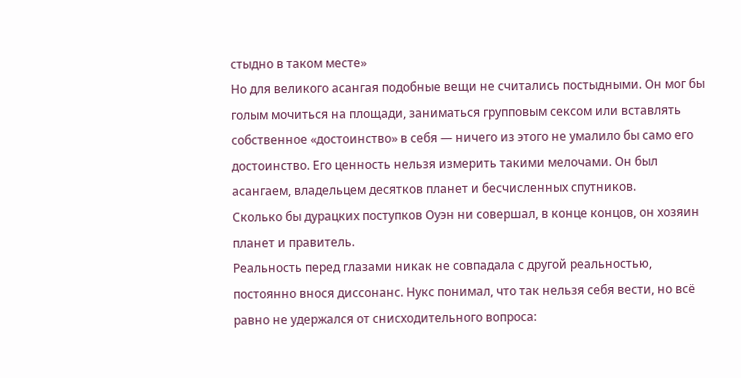стыдно в таком месте»
Но для великого асангая подобные вещи не считались постыдными. Он мог бы голым мочиться на площади, заниматься групповым сексом или вставлять собственное «достоинство» в себя — ничего из этого не умалило бы само его достоинство. Его ценность нельзя измерить такими мелочами. Он был асангаем, владельцем десятков планет и бесчисленных спутников.
Сколько бы дурацких поступков Оуэн ни совершал, в конце концов, он хозяин планет и правитель.
Реальность перед глазами никак не совпадала с другой реальностью, постоянно внося диссонанс. Нукс понимал, что так нельзя себя вести, но всё равно не удержался от снисходительного вопроса: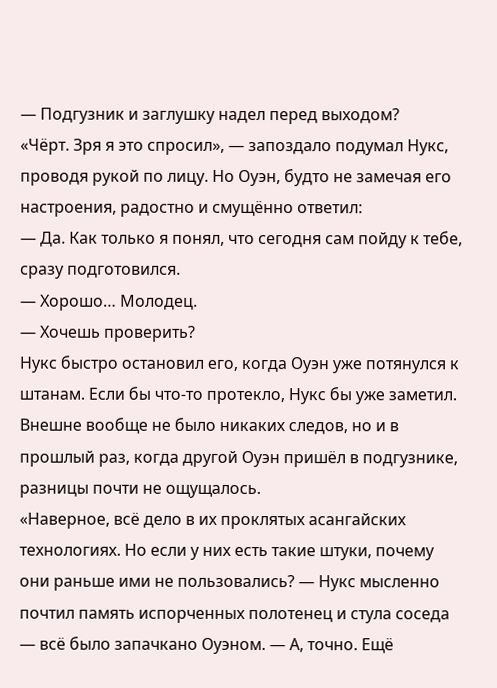— Подгузник и заглушку надел перед выходом?
«Чёрт. Зря я это спросил», — запоздало подумал Нукс, проводя рукой по лицу. Но Оуэн, будто не замечая его настроения, радостно и смущённо ответил:
— Да. Как только я понял, что сегодня сам пойду к тебе, сразу подготовился.
— Хорошо… Молодец.
— Хочешь проверить?
Нукс быстро остановил его, когда Оуэн уже потянулся к штанам. Если бы что-то протекло, Нукс бы уже заметил. Внешне вообще не было никаких следов, но и в прошлый раз, когда другой Оуэн пришёл в подгузнике, разницы почти не ощущалось.
«Наверное, всё дело в их проклятых асангайских технологиях. Но если у них есть такие штуки, почему они раньше ими не пользовались? — Нукс мысленно почтил память испорченных полотенец и стула соседа — всё было запачкано Оуэном. — А, точно. Ещё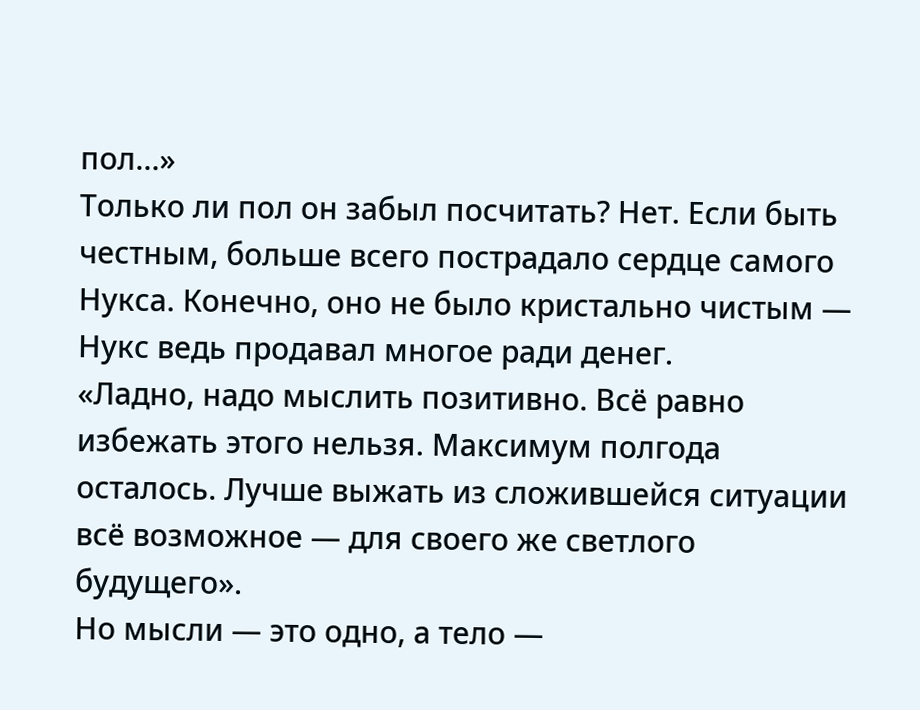пол…»
Только ли пол он забыл посчитать? Нет. Если быть честным, больше всего пострадало сердце самого Нукса. Конечно, оно не было кристально чистым — Нукс ведь продавал многое ради денег.
«Ладно, надо мыслить позитивно. Всё равно избежать этого нельзя. Максимум полгода осталось. Лучше выжать из сложившейся ситуации всё возможное — для своего же светлого будущего».
Но мысли — это одно, а тело —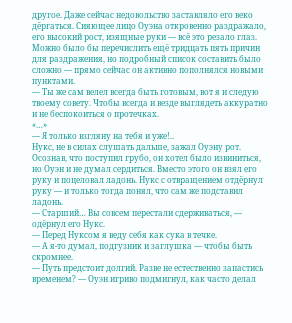другое. Даже сейчас недовольство заставляло его веко дёргаться. Сияющее лицо Оуэна откровенно раздражало, его высокий рост, изящные руки — всё это резало глаз. Можно было бы перечислить ещё тридцать пять причин для раздражения, но подробный список составить было сложно — прямо сейчас он активно пополнялся новыми пунктами.
— Ты же сам велел всегда быть готовым, вот я и следую твоему совету. Чтобы всегда и везде выглядеть аккуратно и не беспокоиться о протечках.
«…»
— Я только взгляну на тебя и уже!..
Нукс, не в силах слушать дальше, зажал Оуэну рот. Осознав, что поступил грубо, он хотел было извиниться, но Оуэн и не думал сердиться. Вместо этого он взял его руку и поцеловал ладонь. Нукс с отвращением отдёрнул руку — и только тогда понял, что сам же подставил ладонь.
— Старший… Вы совсем перестали сдерживаться, — одёрнул его Нукс.
— Перед Нуксом я веду себя как сука в течке.
— А я-то думал, подгузник и заглушка — чтобы быть скромнее.
— Путь предстоит долгий. Разве не естественно запастись временем? — Оуэн игриво подмигнул, как часто делал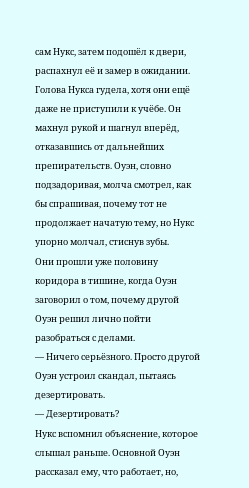сам Нукс, затем подошёл к двери, распахнул её и замер в ожидании. Голова Нукса гудела, хотя они ещё даже не приступили к учёбе. Он махнул рукой и шагнул вперёд, отказавшись от дальнейших препирательств. Оуэн, словно подзадоривая, молча смотрел, как бы спрашивая, почему тот не продолжает начатую тему, но Нукс упорно молчал, стиснув зубы.
Они прошли уже половину коридора в тишине, когда Оуэн заговорил о том, почему другой Оуэн решил лично пойти разобраться с делами.
— Ничего серьёзного. Просто другой Оуэн устроил скандал, пытаясь дезертировать.
— Дезертировать?
Нукс вспомнил объяснение, которое слышал раньше. Основной Оуэн рассказал ему, что работает, но,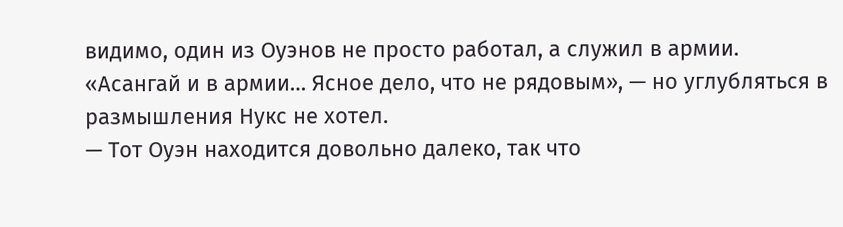видимо, один из Оуэнов не просто работал, а служил в армии.
«Асангай и в армии… Ясное дело, что не рядовым», — но углубляться в размышления Нукс не хотел.
— Тот Оуэн находится довольно далеко, так что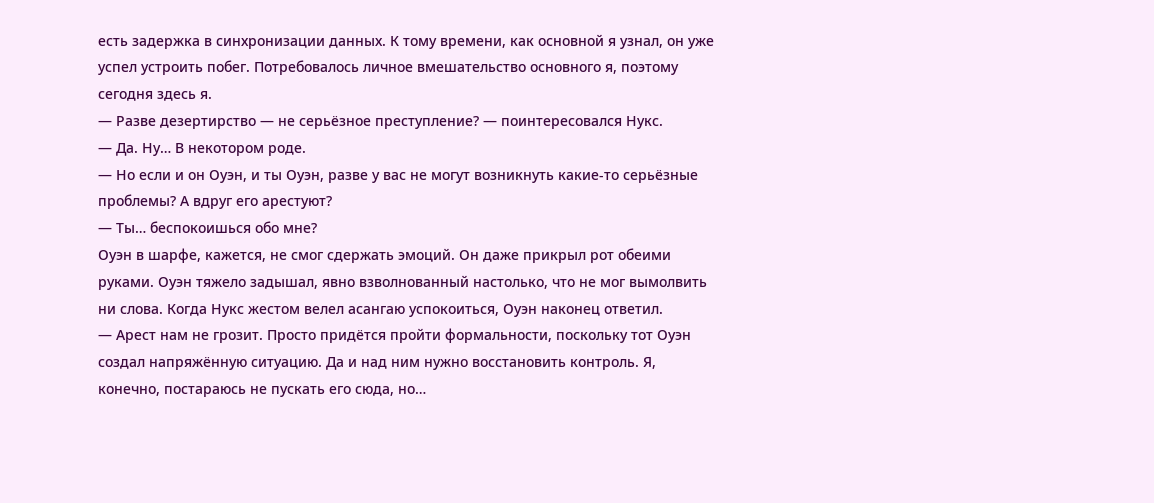есть задержка в синхронизации данных. К тому времени, как основной я узнал, он уже успел устроить побег. Потребовалось личное вмешательство основного я, поэтому сегодня здесь я.
— Разве дезертирство — не серьёзное преступление? — поинтересовался Нукс.
— Да. Ну… В некотором роде.
— Но если и он Оуэн, и ты Оуэн, разве у вас не могут возникнуть какие-то серьёзные проблемы? А вдруг его арестуют?
— Ты… беспокоишься обо мне?
Оуэн в шарфе, кажется, не смог сдержать эмоций. Он даже прикрыл рот обеими руками. Оуэн тяжело задышал, явно взволнованный настолько, что не мог вымолвить ни слова. Когда Нукс жестом велел асангаю успокоиться, Оуэн наконец ответил.
— Арест нам не грозит. Просто придётся пройти формальности, поскольку тот Оуэн создал напряжённую ситуацию. Да и над ним нужно восстановить контроль. Я, конечно, постараюсь не пускать его сюда, но…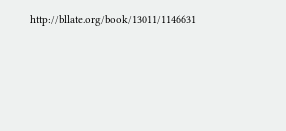http://bllate.org/book/13011/1146631